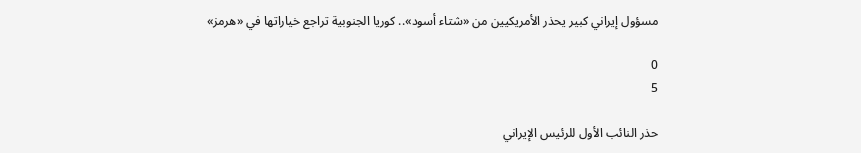مسؤول إيراني كبير يحذر الأمريكيين من «شتاء أسود».. كوريا الجنوبية تراجع خياراتها في «هرمز»

0
5

حذر النائب الأول للرئيس الإيراني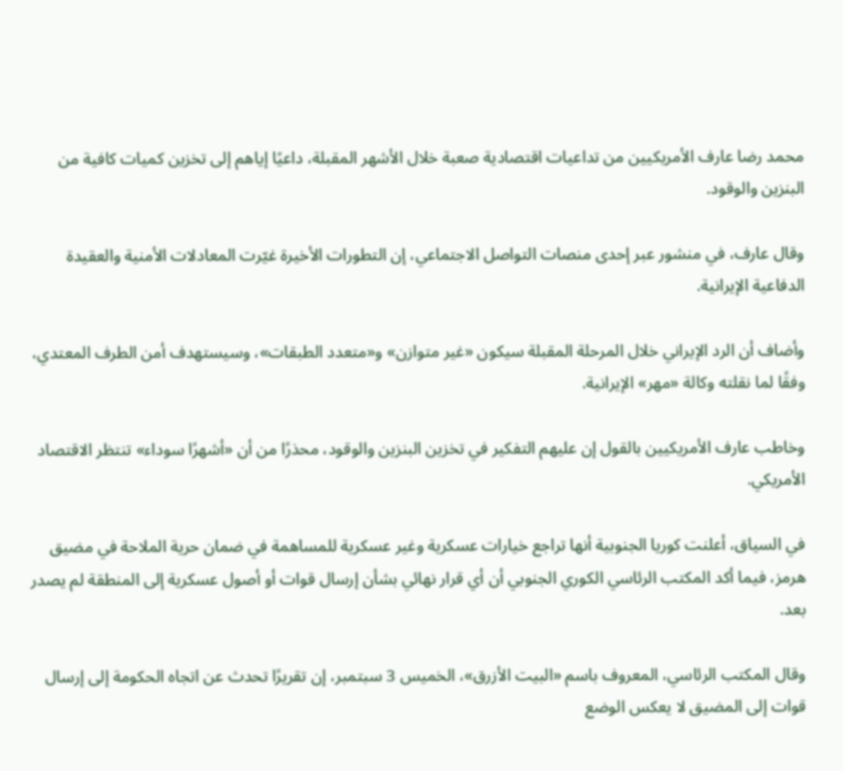محمد رضا عارف الأمريكيين من تداعيات اقتصادية صعبة خلال الأشهر المقبلة، داعيًا إياهم إلى تخزين كميات كافية من البنزين والوقود.

وقال عارف، في منشور عبر إحدى منصات التواصل الاجتماعي، إن التطورات الأخيرة غيّرت المعادلات الأمنية والعقيدة الدفاعية الإيرانية.

وأضاف أن الرد الإيراني خلال المرحلة المقبلة سيكون «غير متوازن» و«متعدد الطبقات»، وسيستهدف أمن الطرف المعتدي، وفقًا لما نقلته وكالة «مهر» الإيرانية.

وخاطب عارف الأمريكيين بالقول إن عليهم التفكير في تخزين البنزين والوقود، محذرًا من أن «أشهرًا سوداء» تنتظر الاقتصاد الأمريكي.

في السياق، أعلنت كوريا الجنوبية أنها تراجع خيارات عسكرية وغير عسكرية للمساهمة في ضمان حرية الملاحة في مضيق هرمز، فيما أكد المكتب الرئاسي الكوري الجنوبي أن أي قرار نهائي بشأن إرسال قوات أو أصول عسكرية إلى المنطقة لم يصدر بعد.

وقال المكتب الرئاسي، المعروف باسم «البيت الأزرق»، الخميس 3 سبتمبر، إن تقريرًا تحدث عن اتجاه الحكومة إلى إرسال قوات إلى المضيق لا يعكس الوضع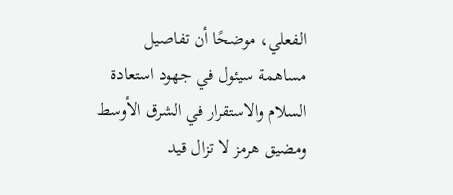الفعلي، موضحًا أن تفاصيل مساهمة سيئول في جهود استعادة السلام والاستقرار في الشرق الأوسط ومضيق هرمز لا تزال قيد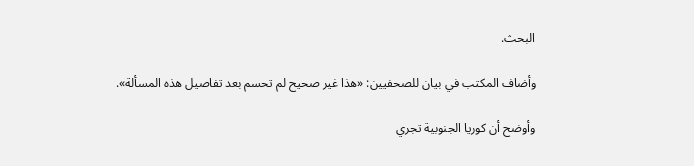البحث.

وأضاف المكتب في بيان للصحفيين: «هذا غير صحيح لم تحسم بعد تفاصيل هذه المسألة».

وأوضح أن كوريا الجنوبية تجري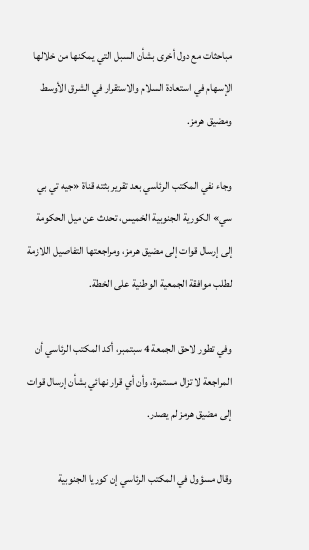مباحثات مع دول أخرى بشأن السبل التي يمكنها من خلالها الإسهام في استعادة السلام والاستقرار في الشرق الأوسط ومضيق هرمز.

وجاء نفي المكتب الرئاسي بعد تقرير بثته قناة «جيه تي بي سي» الكورية الجنوبية الخميس، تحدث عن ميل الحكومة إلى إرسال قوات إلى مضيق هرمز، ومراجعتها التفاصيل اللازمة لطلب موافقة الجمعية الوطنية على الخطة.

وفي تطور لاحق الجمعة 4 سبتمبر، أكد المكتب الرئاسي أن المراجعة لا تزال مستمرة، وأن أي قرار نهائي بشأن إرسال قوات إلى مضيق هرمز لم يصدر.

وقال مسؤول في المكتب الرئاسي إن كوريا الجنوبية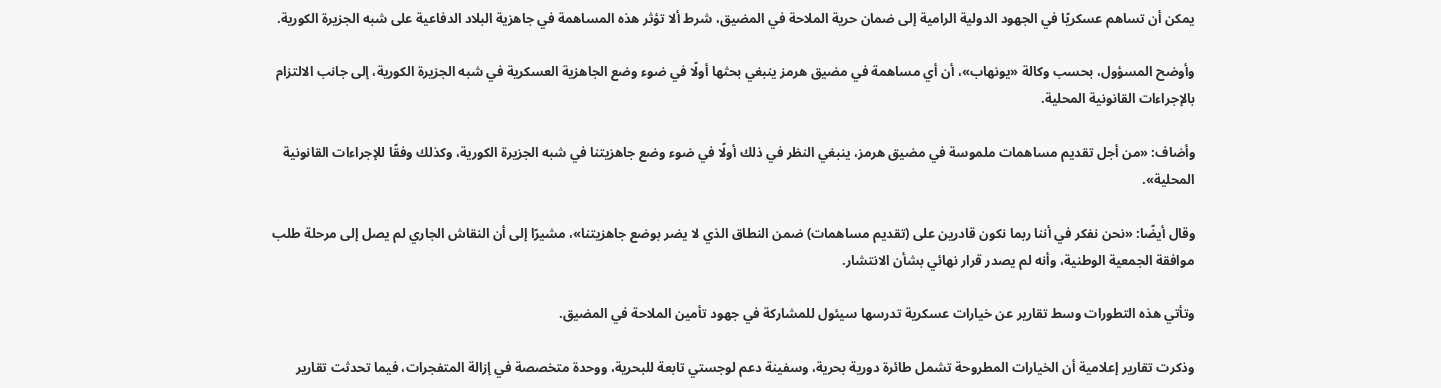يمكن أن تساهم عسكريًا في الجهود الدولية الرامية إلى ضمان حرية الملاحة في المضيق، شرط ألا تؤثر هذه المساهمة في جاهزية البلاد الدفاعية على شبه الجزيرة الكورية.

وأوضح المسؤول، بحسب وكالة «يونهاب»، أن أي مساهمة في مضيق هرمز ينبغي بحثها أولًا في ضوء وضع الجاهزية العسكرية في شبه الجزيرة الكورية، إلى جانب الالتزام بالإجراءات القانونية المحلية.

وأضاف: «من أجل تقديم مساهمات ملموسة في مضيق هرمز، ينبغي النظر في ذلك أولًا في ضوء وضع جاهزيتنا في شبه الجزيرة الكورية، وكذلك وفقًا للإجراءات القانونية المحلية».

وقال أيضًا: «نحن نفكر في أننا ربما نكون قادرين على (تقديم مساهمات) ضمن النطاق الذي لا يضر بوضع جاهزيتنا»، مشيرًا إلى أن النقاش الجاري لم يصل إلى مرحلة طلب موافقة الجمعية الوطنية، وأنه لم يصدر قرار نهائي بشأن الانتشار.

وتأتي هذه التطورات وسط تقارير عن خيارات عسكرية تدرسها سيئول للمشاركة في جهود تأمين الملاحة في المضيق.

وذكرت تقارير إعلامية أن الخيارات المطروحة تشمل طائرة دورية بحرية، وسفينة دعم لوجستي تابعة للبحرية، ووحدة متخصصة في إزالة المتفجرات، فيما تحدثت تقارير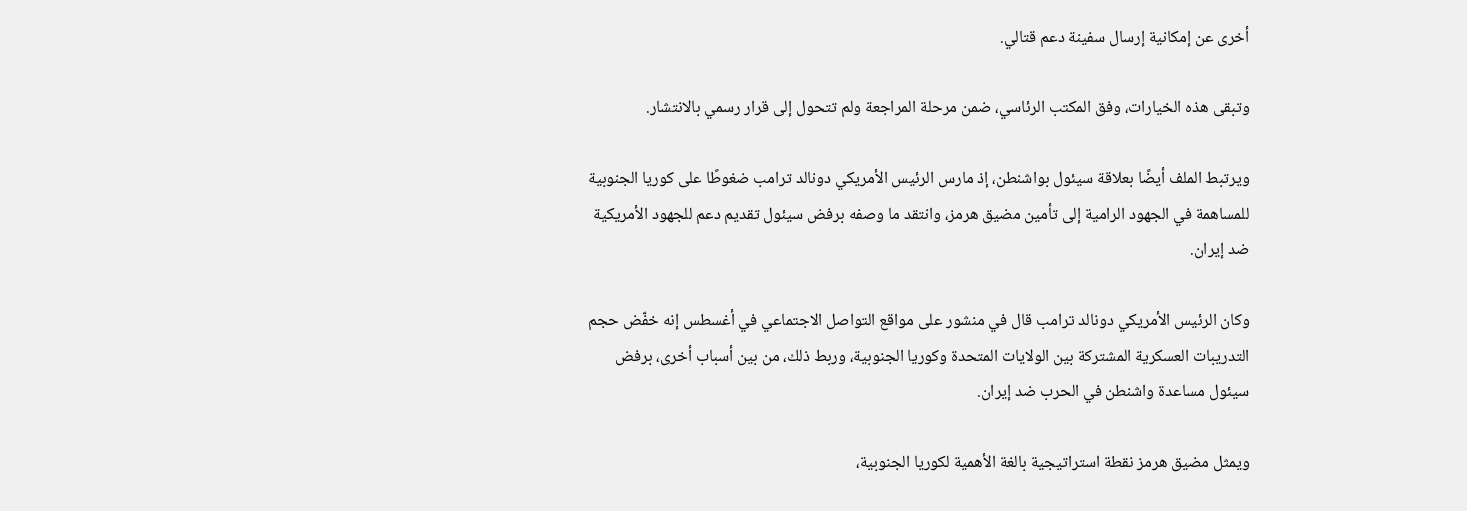أخرى عن إمكانية إرسال سفينة دعم قتالي.

وتبقى هذه الخيارات، وفق المكتب الرئاسي، ضمن مرحلة المراجعة ولم تتحول إلى قرار رسمي بالانتشار.

ويرتبط الملف أيضًا بعلاقة سيئول بواشنطن، إذ مارس الرئيس الأمريكي دونالد ترامب ضغوطًا على كوريا الجنوبية للمساهمة في الجهود الرامية إلى تأمين مضيق هرمز، وانتقد ما وصفه برفض سيئول تقديم دعم للجهود الأمريكية ضد إيران.

وكان الرئيس الأمريكي دونالد ترامب قال في منشور على مواقع التواصل الاجتماعي في أغسطس إنه خفّض حجم التدريبات العسكرية المشتركة بين الولايات المتحدة وكوريا الجنوبية، وربط ذلك، من بين أسباب أخرى، برفض سيئول مساعدة واشنطن في الحرب ضد إيران.

ويمثل مضيق هرمز نقطة استراتيجية بالغة الأهمية لكوريا الجنوبية،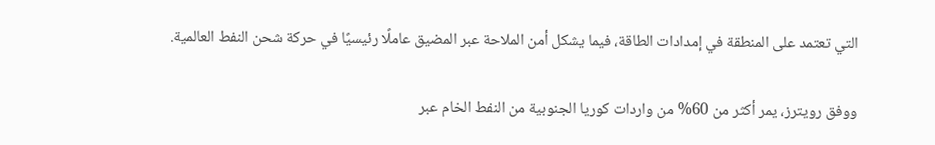التي تعتمد على المنطقة في إمدادات الطاقة، فيما يشكل أمن الملاحة عبر المضيق عاملًا رئيسيًا في حركة شحن النفط العالمية.

ووفق رويترز، يمر أكثر من 60% من واردات كوريا الجنوبية من النفط الخام عبر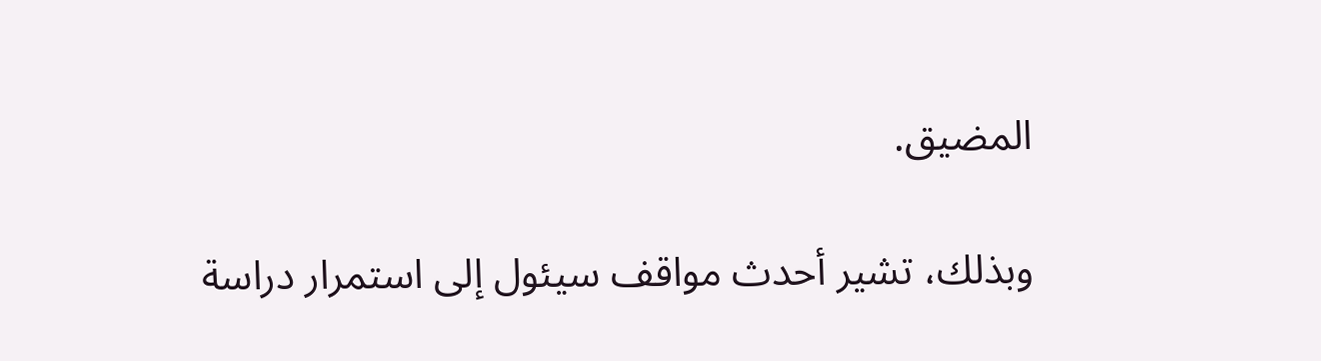المضيق.

وبذلك، تشير أحدث مواقف سيئول إلى استمرار دراسة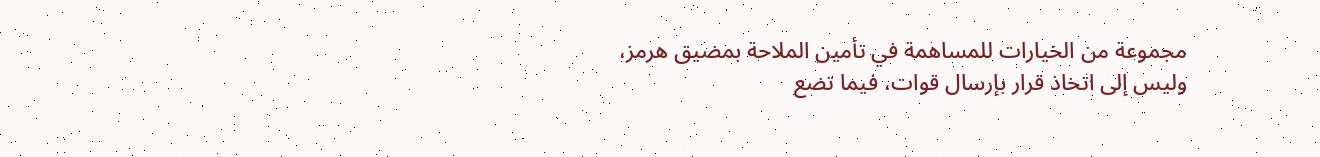مجموعة من الخيارات للمساهمة في تأمين الملاحة بمضيق هرمز، وليس إلى اتخاذ قرار بإرسال قوات، فيما تضع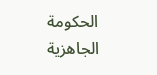الحكومة الجاهزية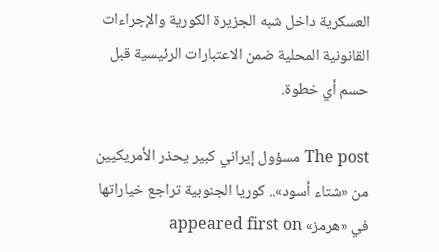العسكرية داخل شبه الجزيرة الكورية والإجراءات القانونية المحلية ضمن الاعتبارات الرئيسية قبل حسم أي خطوة.

The post مسؤول إيراني كبير يحذر الأمريكيين من «شتاء أسود».. كوريا الجنوبية تراجع خياراتها في «هرمز» appeared first on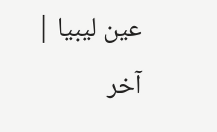عين ليبيا | آخر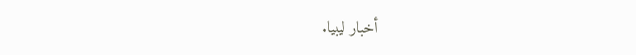أخبار ليبيا.